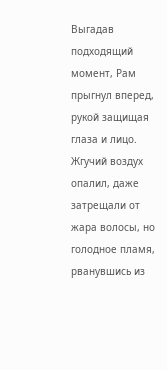Выгадав подходящий момент, Рам прыгнул вперед, рукой защищая глаза и лицо. Жгучий воздух опалил, даже затрещали от жара волосы, но голодное пламя, рванувшись из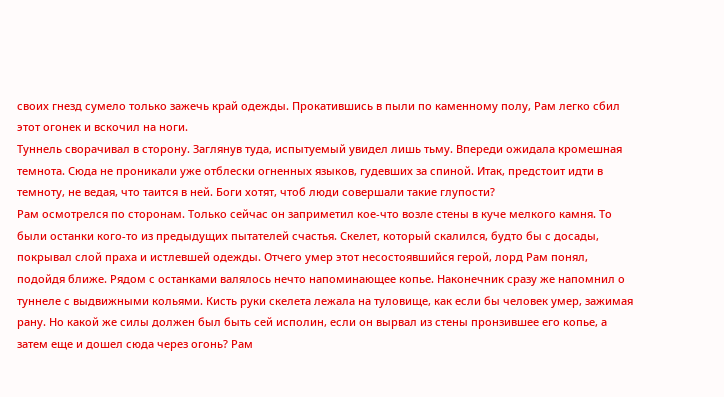своих гнезд сумело только зажечь край одежды. Прокатившись в пыли по каменному полу, Рам легко сбил этот огонек и вскочил на ноги.
Туннель сворачивал в сторону. Заглянув туда, испытуемый увидел лишь тьму. Впереди ожидала кромешная темнота. Сюда не проникали уже отблески огненных языков, гудевших за спиной. Итак, предстоит идти в темноту, не ведая, что таится в ней. Боги хотят, чтоб люди совершали такие глупости?
Рам осмотрелся по сторонам. Только сейчас он заприметил кое-что возле стены в куче мелкого камня. То были останки кого-то из предыдущих пытателей счастья. Скелет, который скалился, будто бы с досады, покрывал слой праха и истлевшей одежды. Отчего умер этот несостоявшийся герой, лорд Рам понял, подойдя ближе. Рядом с останками валялось нечто напоминающее копье. Наконечник сразу же напомнил о туннеле с выдвижными кольями. Кисть руки скелета лежала на туловище, как если бы человек умер, зажимая рану. Но какой же силы должен был быть сей исполин, если он вырвал из стены пронзившее его копье, а затем еще и дошел сюда через огонь? Рам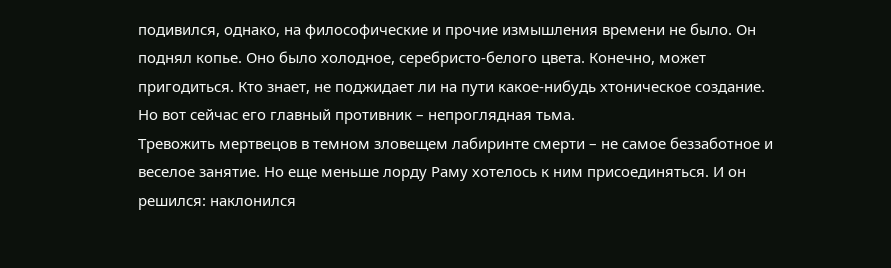подивился, однако, на философические и прочие измышления времени не было. Он поднял копье. Оно было холодное, серебристо-белого цвета. Конечно, может пригодиться. Кто знает, не поджидает ли на пути какое-нибудь хтоническое создание. Но вот сейчас его главный противник – непроглядная тьма.
Тревожить мертвецов в темном зловещем лабиринте смерти – не самое беззаботное и веселое занятие. Но еще меньше лорду Раму хотелось к ним присоединяться. И он решился: наклонился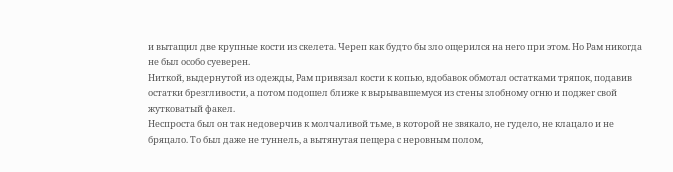и вытащил две крупные кости из скелета. Череп как будто бы зло ощерился на него при этом. Но Рам никогда не был особо суеверен.
Ниткой, выдернутой из одежды, Рам привязал кости к копью, вдобавок обмотал остатками тряпок, подавив остатки брезгливости, а потом подошел ближе к вырывавшемуся из стены злобному огню и поджег свой жутковатый факел.
Неспроста был он так недоверчив к молчаливой тьме, в которой не звякало, не гудело, не клацало и не бряцало. То был даже не туннель, а вытянутая пещера с неровным полом,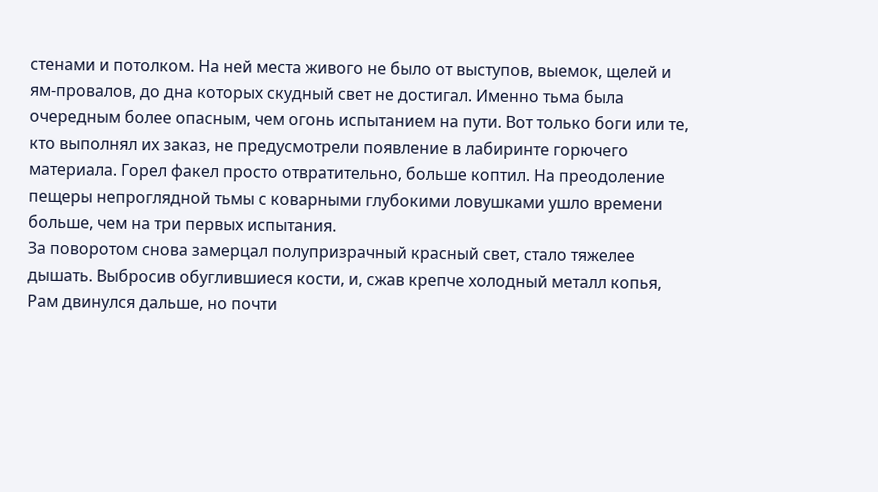стенами и потолком. На ней места живого не было от выступов, выемок, щелей и ям-провалов, до дна которых скудный свет не достигал. Именно тьма была очередным более опасным, чем огонь испытанием на пути. Вот только боги или те, кто выполнял их заказ, не предусмотрели появление в лабиринте горючего материала. Горел факел просто отвратительно, больше коптил. На преодоление пещеры непроглядной тьмы с коварными глубокими ловушками ушло времени больше, чем на три первых испытания.
За поворотом снова замерцал полупризрачный красный свет, стало тяжелее дышать. Выбросив обуглившиеся кости, и, сжав крепче холодный металл копья, Рам двинулся дальше, но почти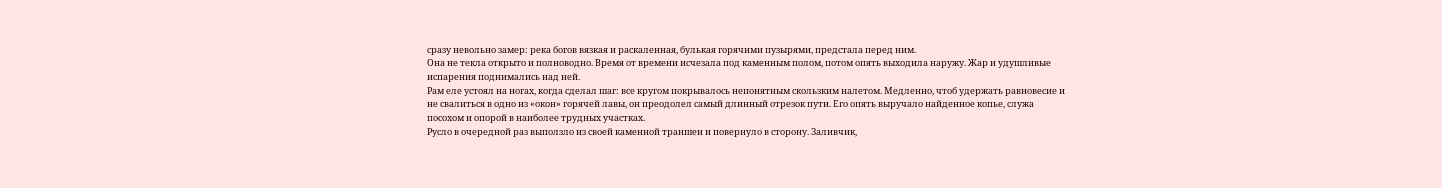сразу невольно замер: река богов вязкая и раскаленная, булькая горячими пузырями, предстала перед ним.
Она не текла открыто и полноводно. Время от времени исчезала под каменным полом, потом опять выходила наружу. Жар и удушливые испарения поднимались над ней.
Рам еле устоял на ногах, когда сделал шаг: все кругом покрывалось непонятным скользким налетом. Медленно, чтоб удержать равновесие и не свалиться в одно из «окон» горячей лавы, он преодолел самый длинный отрезок пути. Его опять выручало найденное копье, служа посохом и опорой в наиболее трудных участках.
Русло в очередной раз выползло из своей каменной траншеи и повернуло в сторону. Заливчик,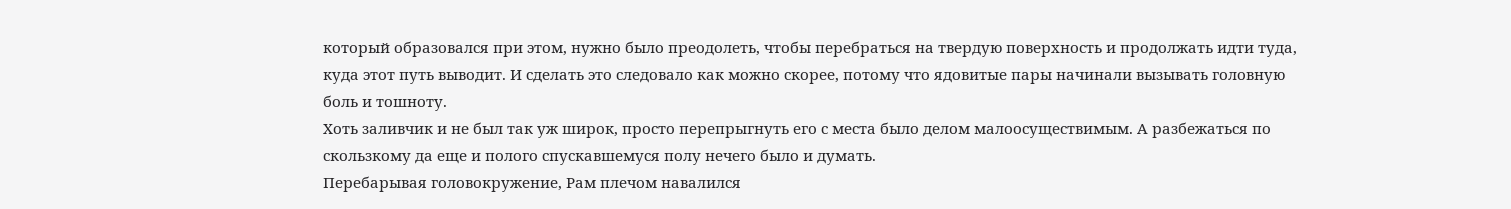который образовался при этом, нужно было преодолеть, чтобы перебраться на твердую поверхность и продолжать идти туда, куда этот путь выводит. И сделать это следовало как можно скорее, потому что ядовитые пары начинали вызывать головную боль и тошноту.
Хоть заливчик и не был так уж широк, просто перепрыгнуть его с места было делом малоосуществимым. А разбежаться по скользкому да еще и полого спускавшемуся полу нечего было и думать.
Перебарывая головокружение, Рам плечом навалился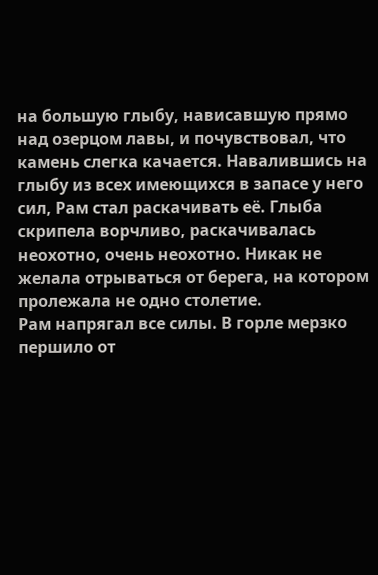на большую глыбу, нависавшую прямо над озерцом лавы, и почувствовал, что камень слегка качается. Навалившись на глыбу из всех имеющихся в запасе у него сил, Рам стал раскачивать её. Глыба скрипела ворчливо, раскачивалась неохотно, очень неохотно. Никак не желала отрываться от берега, на котором пролежала не одно столетие.
Рам напрягал все силы. В горле мерзко першило от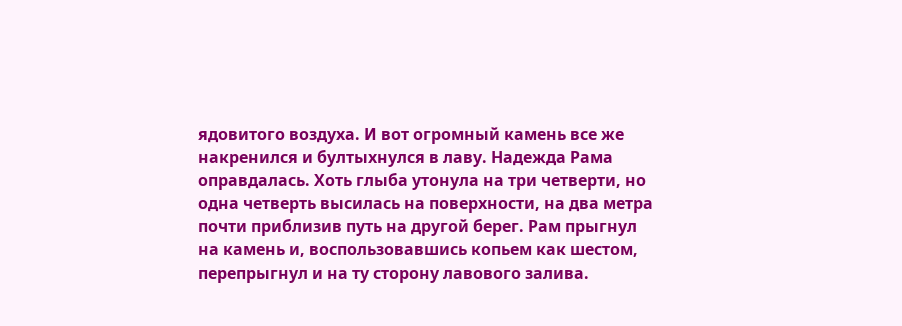ядовитого воздуха. И вот огромный камень все же накренился и бултыхнулся в лаву. Надежда Рама оправдалась. Хоть глыба утонула на три четверти, но одна четверть высилась на поверхности, на два метра почти приблизив путь на другой берег. Рам прыгнул на камень и, воспользовавшись копьем как шестом, перепрыгнул и на ту сторону лавового залива.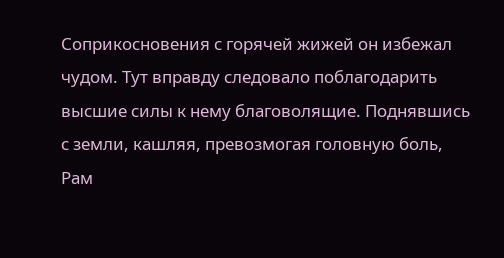Соприкосновения с горячей жижей он избежал чудом. Тут вправду следовало поблагодарить высшие силы к нему благоволящие. Поднявшись с земли, кашляя, превозмогая головную боль, Рам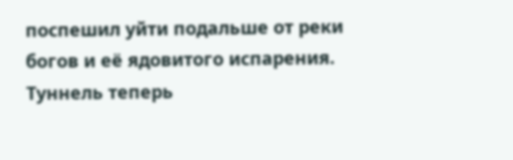поспешил уйти подальше от реки богов и её ядовитого испарения.
Туннель теперь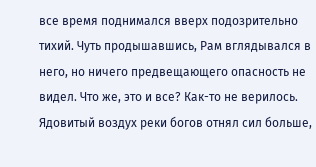все время поднимался вверх подозрительно тихий. Чуть продышавшись, Рам вглядывался в него, но ничего предвещающего опасность не видел. Что же, это и все? Как-то не верилось. Ядовитый воздух реки богов отнял сил больше,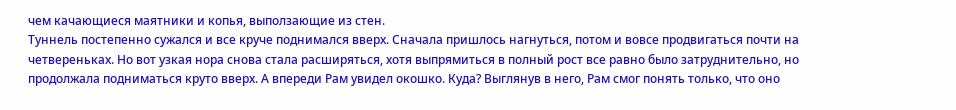чем качающиеся маятники и копья, выползающие из стен.
Туннель постепенно сужался и все круче поднимался вверх. Сначала пришлось нагнуться, потом и вовсе продвигаться почти на четвереньках. Но вот узкая нора снова стала расширяться, хотя выпрямиться в полный рост все равно было затруднительно, но продолжала подниматься круто вверх. А впереди Рам увидел окошко. Куда? Выглянув в него, Рам смог понять только, что оно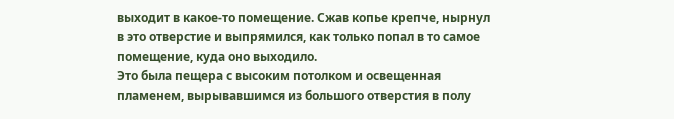выходит в какое-то помещение. Сжав копье крепче, нырнул в это отверстие и выпрямился, как только попал в то самое помещение, куда оно выходило.
Это была пещера с высоким потолком и освещенная пламенем, вырывавшимся из большого отверстия в полу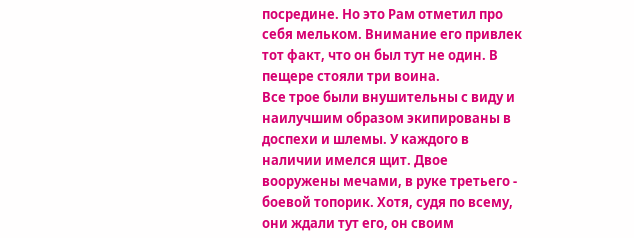посредине. Но это Рам отметил про себя мельком. Внимание его привлек тот факт, что он был тут не один. В пещере стояли три воина.
Все трое были внушительны с виду и наилучшим образом экипированы в доспехи и шлемы. У каждого в наличии имелся щит. Двое вооружены мечами, в руке третьего - боевой топорик. Хотя, судя по всему, они ждали тут его, он своим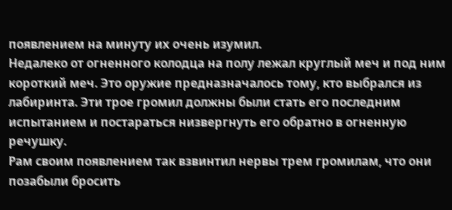появлением на минуту их очень изумил.
Недалеко от огненного колодца на полу лежал круглый меч и под ним короткий меч. Это оружие предназначалось тому, кто выбрался из лабиринта. Эти трое громил должны были стать его последним испытанием и постараться низвергнуть его обратно в огненную речушку.
Рам своим появлением так взвинтил нервы трем громилам, что они позабыли бросить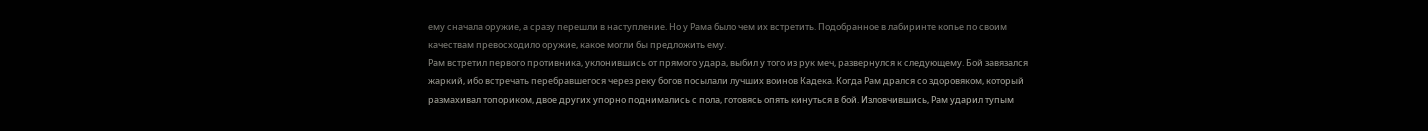ему сначала оружие, а сразу перешли в наступление. Но у Рама было чем их встретить. Подобранное в лабиринте копье по своим качествам превосходило оружие, какое могли бы предложить ему.
Рам встретил первого противника, уклонившись от прямого удара, выбил у того из рук меч, развернулся к следующему. Бой завязался жаркий, ибо встречать перебравшегося через реку богов посылали лучших воинов Кадека. Когда Рам дрался со здоровяком, который размахивал топориком, двое других упорно поднимались с пола, готовясь опять кинуться в бой. Изловчившись, Рам ударил тупым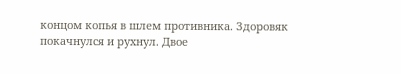концом копья в шлем противника. Здоровяк покачнулся и рухнул. Двое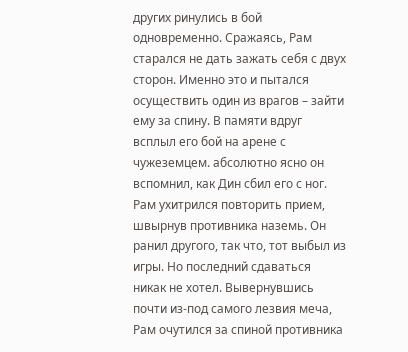других ринулись в бой одновременно. Сражаясь, Рам старался не дать зажать себя с двух сторон. Именно это и пытался осуществить один из врагов – зайти ему за спину. В памяти вдруг всплыл его бой на арене с чужеземцем. абсолютно ясно он вспомнил, как Дин сбил его с ног. Рам ухитрился повторить прием, швырнув противника наземь. Он ранил другого, так что, тот выбыл из игры. Но последний сдаваться никак не хотел. Вывернувшись почти из-под самого лезвия меча, Рам очутился за спиной противника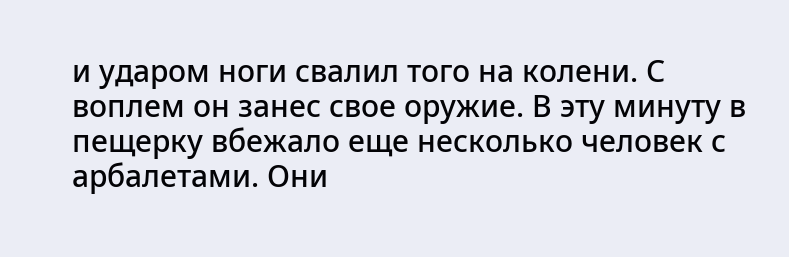и ударом ноги свалил того на колени. С воплем он занес свое оружие. В эту минуту в пещерку вбежало еще несколько человек с арбалетами. Они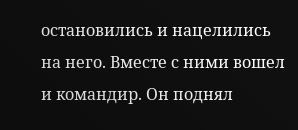остановились и нацелились на него. Вместе с ними вошел и командир. Он поднял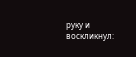руку и воскликнул: